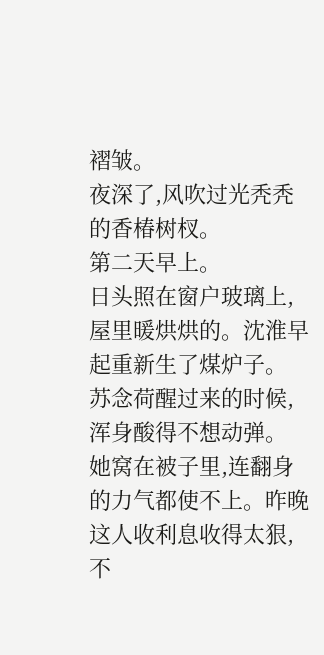褶皱。
夜深了,风吹过光秃秃的香椿树杈。
第二天早上。
日头照在窗户玻璃上,屋里暖烘烘的。沈淮早起重新生了煤炉子。
苏念荷醒过来的时候,浑身酸得不想动弹。
她窝在被子里,连翻身的力气都使不上。昨晚这人收利息收得太狠,不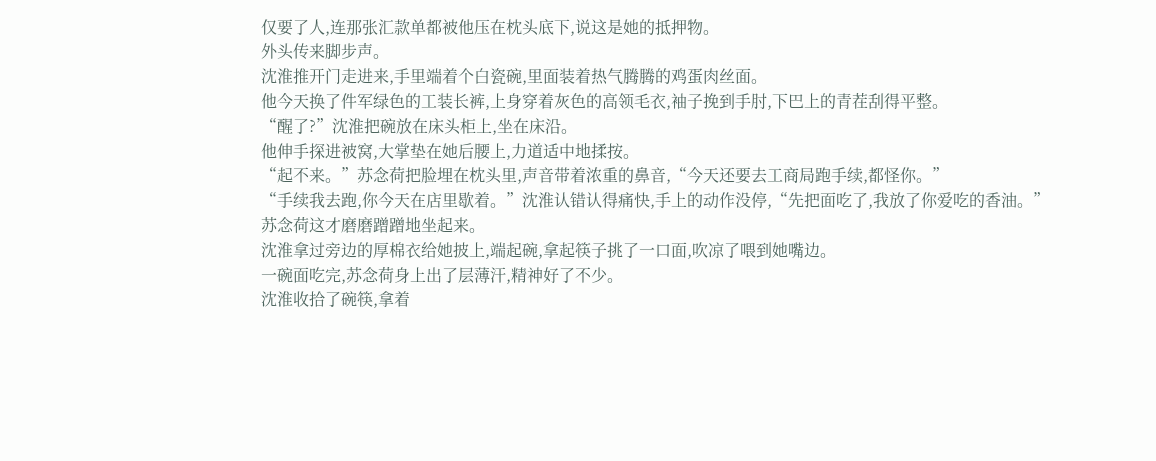仅要了人,连那张汇款单都被他压在枕头底下,说这是她的抵押物。
外头传来脚步声。
沈淮推开门走进来,手里端着个白瓷碗,里面装着热气腾腾的鸡蛋肉丝面。
他今天换了件军绿色的工装长裤,上身穿着灰色的高领毛衣,袖子挽到手肘,下巴上的青茬刮得平整。
“醒了?”沈淮把碗放在床头柜上,坐在床沿。
他伸手探进被窝,大掌垫在她后腰上,力道适中地揉按。
“起不来。”苏念荷把脸埋在枕头里,声音带着浓重的鼻音,“今天还要去工商局跑手续,都怪你。”
“手续我去跑,你今天在店里歇着。”沈淮认错认得痛快,手上的动作没停,“先把面吃了,我放了你爱吃的香油。”
苏念荷这才磨磨蹭蹭地坐起来。
沈淮拿过旁边的厚棉衣给她披上,端起碗,拿起筷子挑了一口面,吹凉了喂到她嘴边。
一碗面吃完,苏念荷身上出了层薄汗,精神好了不少。
沈淮收拾了碗筷,拿着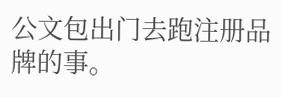公文包出门去跑注册品牌的事。